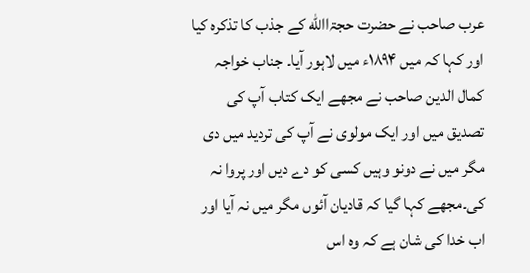عرب صاحب نے حضرت حجۃاالله کے جذب کا تذکرہ کیا اور کہا کہ میں ۱۸۹۴ء میں لاہور آیا۔ جناب خواجہ کمال الدین صاحب نے مجھے ایک کتاب آپ کی تصدیق میں اور ایک مولوی نے آپ کی تردید میں دی مگر میں نے دونو وہیں کسی کو دے دیں اور پروا نہ کی۔مجھے کہا گیا کہ قادیان آئوں مگر میں نہ آیا اور اب خدا کی شان ہے کہ وہ اس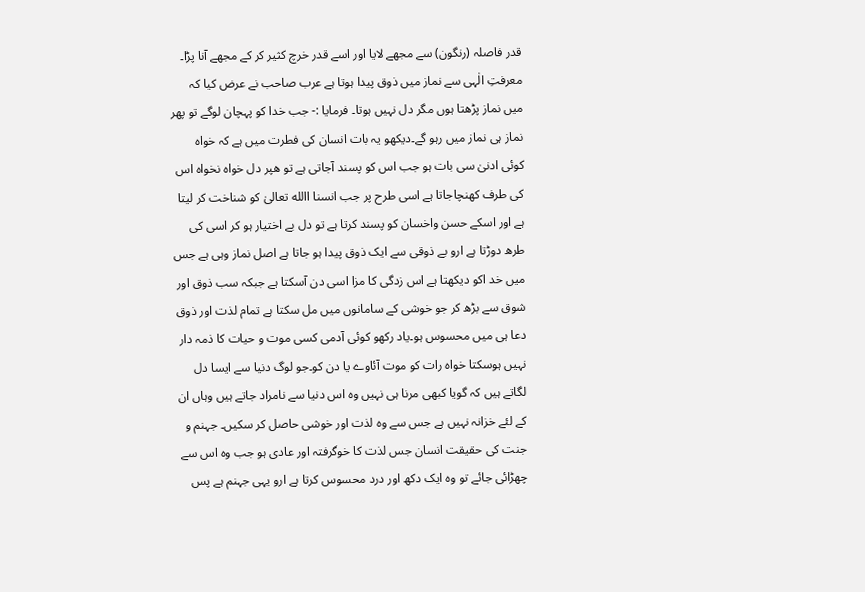قدر فاصلہ (رنگون) سے مجھے لایا اور اسے قدر خرچ کثیر کر کے مجھے آنا پڑا۔ معرفتِ الٰہی سے نماز میں ذوق پیدا ہوتا ہے عرب صاحب نے عرض کیا کہ میں نماز پڑھتا ہوں مگر دل نہیں ہوتا۔ فرمایا :- جب خدا کو پہچان لوگے تو پھر نماز ہی نماز میں رہو گے۔دیکھو یہ بات انسان کی فطرت میں ہے کہ خواہ کوئی ادنیٰ سی بات ہو جب اس کو پسند آجاتی ہے تو ھپر دل خواہ نخواہ اس کی طرف کھنچاجاتا ہے اسی طرح پر جب انسنا االله تعالیٰ کو شناخت کر لیتا ہے اور اسکے حسن واخسان کو پسند کرتا ہے تو دل بے اختیار ہو کر اسی کی طرھ دوڑتا ہے ارو بے ذوقی سے ایک ذوق پیدا ہو جاتا ہے اصل نماز وہی ہے جس میں خد اکو دیکھتا ہے اس زدگی کا مزا اسی دن آسکتا ہے جبکہ سب ذوق اور شوق سے بڑھ کر جو خوشی کے سامانوں میں مل سکتا ہے تمام لذت اور ذوق دعا ہی میں محسوس ہو۔یاد رکھو کوئی آدمی کسی موت و حیات کا ذمہ دار نہیں ہوسکتا خواہ رات کو موت آئاوے یا دن کو۔جو لوگ دنیا سے ایسا دل لگاتے ہیں کہ گویا کبھی مرنا ہی نہیں وہ اس دنیا سے نامراد جاتے ہیں وہاں ان کے لئے خزانہ نہیں ہے جس سے وہ لذت اور خوشی حاصل کر سکیں۔ جہنم و جنت کی حقیقت انسان جس لذت کا خوگرفتہ اور عادی ہو جب وہ اس سے چھڑائی جائے تو وہ ایک دکھ اور درد محسوس کرتا ہے ارو یہی جہنم ہے پس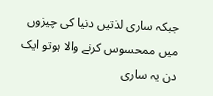جبکہ ساری لذتیں دنیا کی چیزوں میں ممحسوس کرنے والا ہوتو ایک دن یہ ساری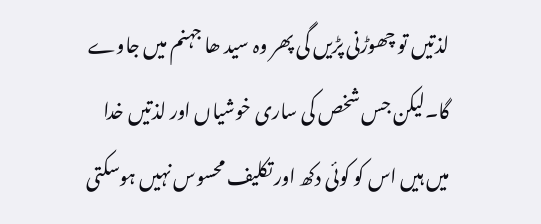لذتیں تو چھوڑنی پڑیں گی پھر وہ سید ھا جہنم میں جاوے گا۔لیکن جس شخص کی ساری خوشیاں اور لذتیں خدا میں ہیں اس کو کوئی دکھ اور تکلیف محسوس نہیں ہوسکتی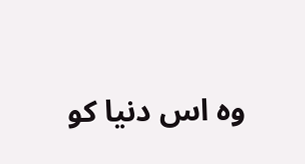وہ اس دنیا کو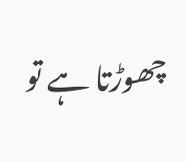چھوڑتا ہے تو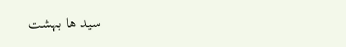سید ھا بہشت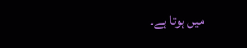میں ہوتا ہے۔